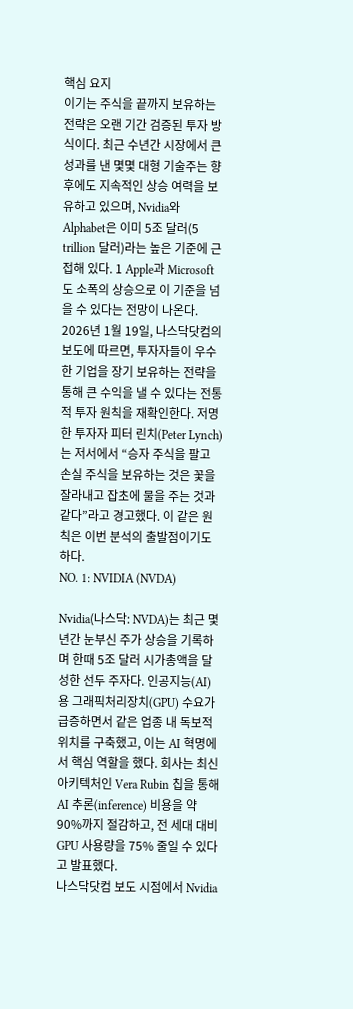핵심 요지
이기는 주식을 끝까지 보유하는 전략은 오랜 기간 검증된 투자 방식이다. 최근 수년간 시장에서 큰 성과를 낸 몇몇 대형 기술주는 향후에도 지속적인 상승 여력을 보유하고 있으며, Nvidia와 Alphabet은 이미 5조 달러(5 trillion 달러)라는 높은 기준에 근접해 있다. 1 Apple과 Microsoft도 소폭의 상승으로 이 기준을 넘을 수 있다는 전망이 나온다.
2026년 1월 19일, 나스닥닷컴의 보도에 따르면, 투자자들이 우수한 기업을 장기 보유하는 전략을 통해 큰 수익을 낼 수 있다는 전통적 투자 원칙을 재확인한다. 저명한 투자자 피터 린치(Peter Lynch)는 저서에서 “승자 주식을 팔고 손실 주식을 보유하는 것은 꽃을 잘라내고 잡초에 물을 주는 것과 같다”라고 경고했다. 이 같은 원칙은 이번 분석의 출발점이기도 하다.
NO. 1: NVIDIA (NVDA)

Nvidia(나스닥: NVDA)는 최근 몇 년간 눈부신 주가 상승을 기록하며 한때 5조 달러 시가총액을 달성한 선두 주자다. 인공지능(AI)용 그래픽처리장치(GPU) 수요가 급증하면서 같은 업종 내 독보적 위치를 구축했고, 이는 AI 혁명에서 핵심 역할을 했다. 회사는 최신 아키텍처인 Vera Rubin 칩을 통해 AI 추론(inference) 비용을 약 90%까지 절감하고, 전 세대 대비 GPU 사용량을 75% 줄일 수 있다고 발표했다.
나스닥닷컴 보도 시점에서 Nvidia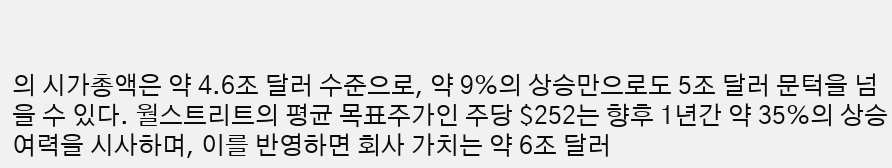의 시가총액은 약 4.6조 달러 수준으로, 약 9%의 상승만으로도 5조 달러 문턱을 넘을 수 있다. 월스트리트의 평균 목표주가인 주당 $252는 향후 1년간 약 35%의 상승 여력을 시사하며, 이를 반영하면 회사 가치는 약 6조 달러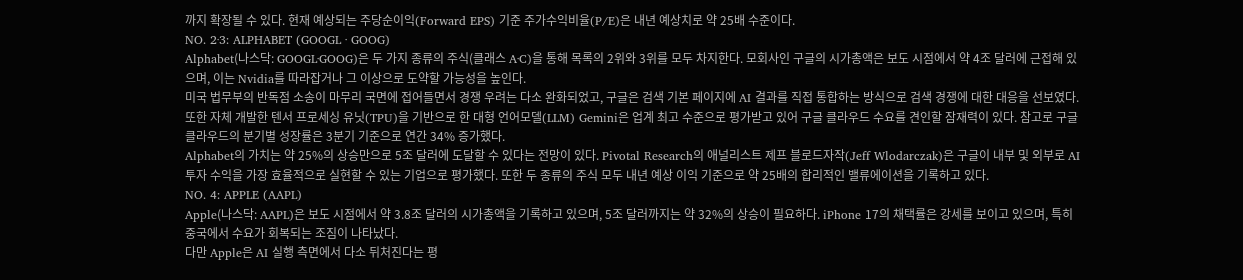까지 확장될 수 있다. 현재 예상되는 주당순이익(Forward EPS) 기준 주가수익비율(P/E)은 내년 예상치로 약 25배 수준이다.
NO. 2·3: ALPHABET (GOOGL · GOOG)
Alphabet(나스닥: GOOGL·GOOG)은 두 가지 종류의 주식(클래스 A·C)을 통해 목록의 2위와 3위를 모두 차지한다. 모회사인 구글의 시가총액은 보도 시점에서 약 4조 달러에 근접해 있으며, 이는 Nvidia를 따라잡거나 그 이상으로 도약할 가능성을 높인다.
미국 법무부의 반독점 소송이 마무리 국면에 접어들면서 경쟁 우려는 다소 완화되었고, 구글은 검색 기본 페이지에 AI 결과를 직접 통합하는 방식으로 검색 경쟁에 대한 대응을 선보였다. 또한 자체 개발한 텐서 프로세싱 유닛(TPU)을 기반으로 한 대형 언어모델(LLM) Gemini은 업계 최고 수준으로 평가받고 있어 구글 클라우드 수요를 견인할 잠재력이 있다. 참고로 구글 클라우드의 분기별 성장률은 3분기 기준으로 연간 34% 증가했다.
Alphabet의 가치는 약 25%의 상승만으로 5조 달러에 도달할 수 있다는 전망이 있다. Pivotal Research의 애널리스트 제프 블로드자작(Jeff Wlodarczak)은 구글이 내부 및 외부로 AI 투자 수익을 가장 효율적으로 실현할 수 있는 기업으로 평가했다. 또한 두 종류의 주식 모두 내년 예상 이익 기준으로 약 25배의 합리적인 밸류에이션을 기록하고 있다.
NO. 4: APPLE (AAPL)
Apple(나스닥: AAPL)은 보도 시점에서 약 3.8조 달러의 시가총액을 기록하고 있으며, 5조 달러까지는 약 32%의 상승이 필요하다. iPhone 17의 채택률은 강세를 보이고 있으며, 특히 중국에서 수요가 회복되는 조짐이 나타났다.
다만 Apple은 AI 실행 측면에서 다소 뒤처진다는 평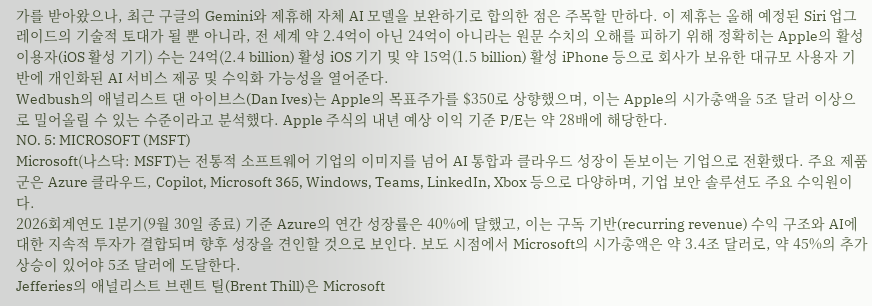가를 받아왔으나, 최근 구글의 Gemini와 제휴해 자체 AI 모델을 보완하기로 합의한 점은 주목할 만하다. 이 제휴는 올해 예정된 Siri 업그레이드의 기술적 토대가 될 뿐 아니라, 전 세계 약 2.4억이 아닌 24억이 아니라는 원문 수치의 오해를 피하기 위해 정확히는 Apple의 활성이용자(iOS 활성 기기) 수는 24억(2.4 billion) 활성 iOS 기기 및 약 15억(1.5 billion) 활성 iPhone 등으로 회사가 보유한 대규모 사용자 기반에 개인화된 AI 서비스 제공 및 수익화 가능성을 열어준다.
Wedbush의 애널리스트 댄 아이브스(Dan Ives)는 Apple의 목표주가를 $350로 상향했으며, 이는 Apple의 시가총액을 5조 달러 이상으로 밀어올릴 수 있는 수준이라고 분석했다. Apple 주식의 내년 예상 이익 기준 P/E는 약 28배에 해당한다.
NO. 5: MICROSOFT (MSFT)
Microsoft(나스닥: MSFT)는 전통적 소프트웨어 기업의 이미지를 넘어 AI 통합과 클라우드 성장이 돋보이는 기업으로 전환했다. 주요 제품군은 Azure 클라우드, Copilot, Microsoft 365, Windows, Teams, LinkedIn, Xbox 등으로 다양하며, 기업 보안 솔루션도 주요 수익원이다.
2026회계연도 1분기(9월 30일 종료) 기준 Azure의 연간 성장률은 40%에 달했고, 이는 구독 기반(recurring revenue) 수익 구조와 AI에 대한 지속적 투자가 결합되며 향후 성장을 견인할 것으로 보인다. 보도 시점에서 Microsoft의 시가총액은 약 3.4조 달러로, 약 45%의 추가 상승이 있어야 5조 달러에 도달한다.
Jefferies의 애널리스트 브렌트 틸(Brent Thill)은 Microsoft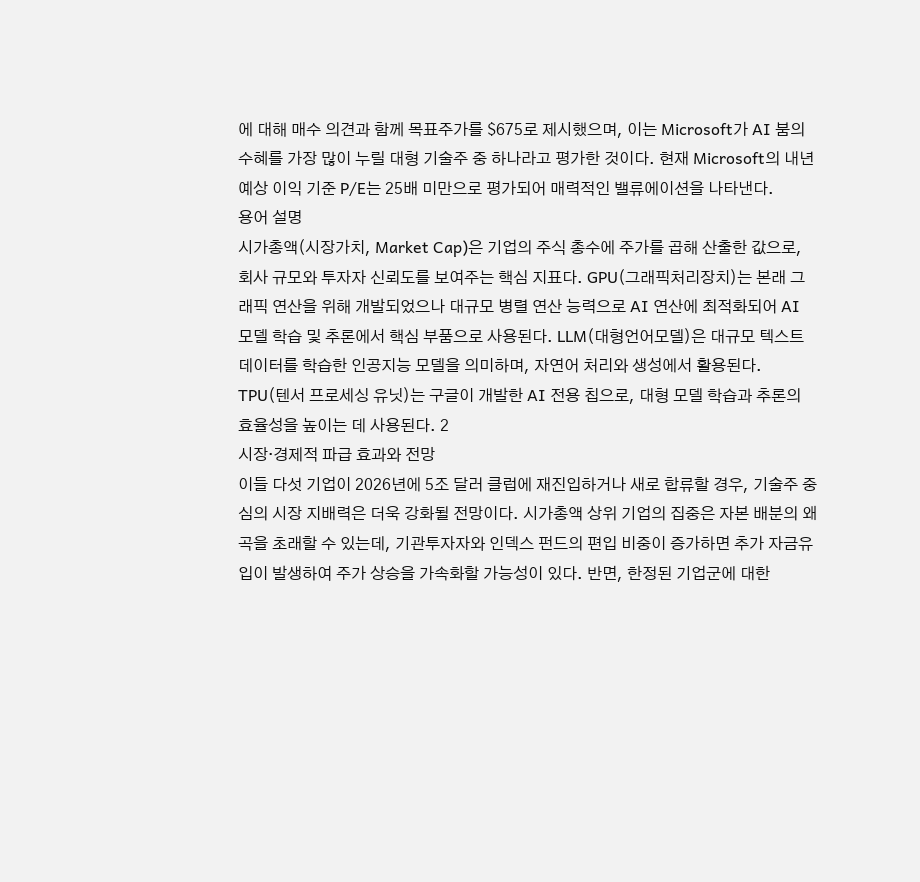에 대해 매수 의견과 함께 목표주가를 $675로 제시했으며, 이는 Microsoft가 AI 붐의 수혜를 가장 많이 누릴 대형 기술주 중 하나라고 평가한 것이다. 현재 Microsoft의 내년 예상 이익 기준 P/E는 25배 미만으로 평가되어 매력적인 밸류에이션을 나타낸다.
용어 설명
시가총액(시장가치, Market Cap)은 기업의 주식 총수에 주가를 곱해 산출한 값으로, 회사 규모와 투자자 신뢰도를 보여주는 핵심 지표다. GPU(그래픽처리장치)는 본래 그래픽 연산을 위해 개발되었으나 대규모 병렬 연산 능력으로 AI 연산에 최적화되어 AI 모델 학습 및 추론에서 핵심 부품으로 사용된다. LLM(대형언어모델)은 대규모 텍스트 데이터를 학습한 인공지능 모델을 의미하며, 자연어 처리와 생성에서 활용된다. TPU(텐서 프로세싱 유닛)는 구글이 개발한 AI 전용 칩으로, 대형 모델 학습과 추론의 효율성을 높이는 데 사용된다. 2
시장·경제적 파급 효과와 전망
이들 다섯 기업이 2026년에 5조 달러 클럽에 재진입하거나 새로 합류할 경우, 기술주 중심의 시장 지배력은 더욱 강화될 전망이다. 시가총액 상위 기업의 집중은 자본 배분의 왜곡을 초래할 수 있는데, 기관투자자와 인덱스 펀드의 편입 비중이 증가하면 추가 자금유입이 발생하여 주가 상승을 가속화할 가능성이 있다. 반면, 한정된 기업군에 대한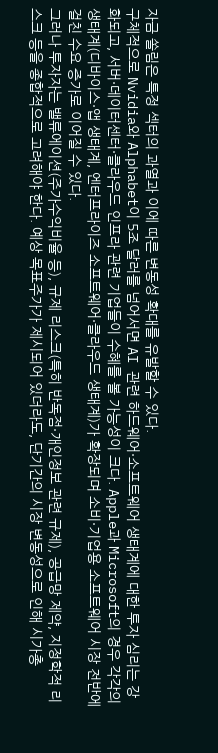자금 쏠림은 특정 섹터의 과열과 이에 따른 변동성 확대를 유발할 수 있다.
구체적으로 Nvidia와 Alphabet이 5조 달러를 넘어서면 AI 관련 하드웨어·소프트웨어 생태계에 대한 투자 심리는 강화되고, 서버·데이터센터·클라우드 인프라 관련 기업들이 수혜를 볼 가능성이 크다. Apple과 Microsoft의 경우 각각의 생태계(디바이스·앱 생태계, 엔터프라이즈 소프트웨어·클라우드 생태계)가 확장되며 소비·기업용 소프트웨어 시장 전반에 걸친 수요 증가로 이어질 수 있다.
그러나 투자자는 밸류에이션(주가수익비율 등), 규제 리스크(특히 반독점·개인정보 관련 규제), 공급망 제약, 지정학적 리스크 등을 종합적으로 고려해야 한다. 예상 목표주가가 제시되어 있더라도, 단기간의 시장 변동성으로 인해 시가총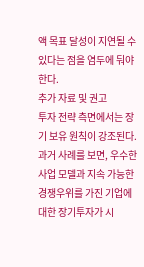액 목표 달성이 지연될 수 있다는 점을 염두에 둬야 한다.
추가 자료 및 권고
투자 전략 측면에서는 장기 보유 원칙이 강조된다. 과거 사례를 보면, 우수한 사업 모델과 지속 가능한 경쟁우위를 가진 기업에 대한 장기투자가 시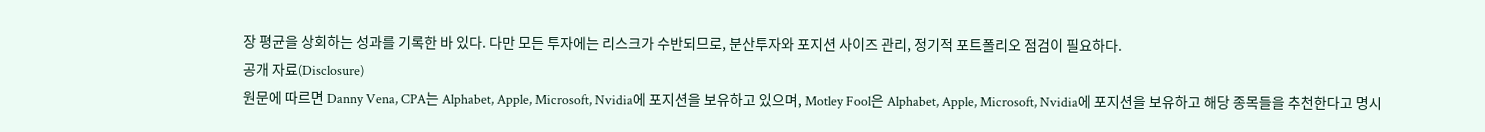장 평균을 상회하는 성과를 기록한 바 있다. 다만 모든 투자에는 리스크가 수반되므로, 분산투자와 포지션 사이즈 관리, 정기적 포트폴리오 점검이 필요하다.
공개 자료(Disclosure)
원문에 따르면 Danny Vena, CPA는 Alphabet, Apple, Microsoft, Nvidia에 포지션을 보유하고 있으며, Motley Fool은 Alphabet, Apple, Microsoft, Nvidia에 포지션을 보유하고 해당 종목들을 추천한다고 명시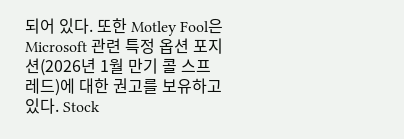되어 있다. 또한 Motley Fool은 Microsoft 관련 특정 옵션 포지션(2026년 1월 만기 콜 스프레드)에 대한 권고를 보유하고 있다. Stock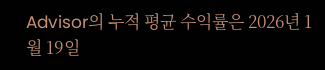Advisor의 누적 평균 수익률은 2026년 1월 19일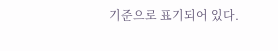기준으로 표기되어 있다.